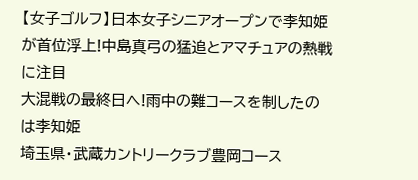【女子ゴルフ】日本女子シニアオープンで李知姫が首位浮上!中島真弓の猛追とアマチュアの熱戦に注目
大混戦の最終日へ!雨中の難コースを制したのは李知姫
埼玉県・武蔵カントリークラブ豊岡コース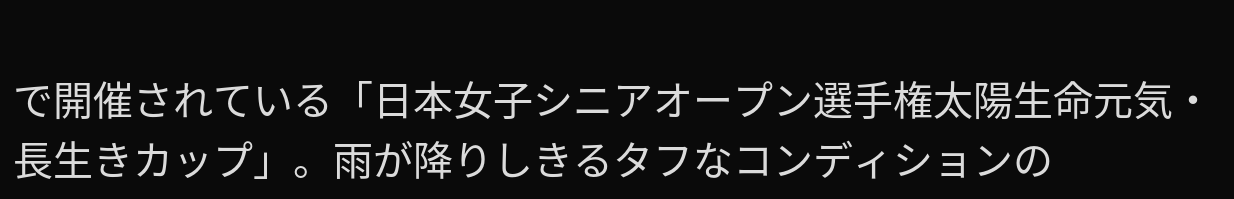で開催されている「日本女子シニアオープン選手権太陽生命元気・長生きカップ」。雨が降りしきるタフなコンディションの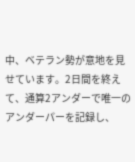中、ベテラン勢が意地を見せています。2日間を終えて、通算2アンダーで唯一のアンダーパーを記録し、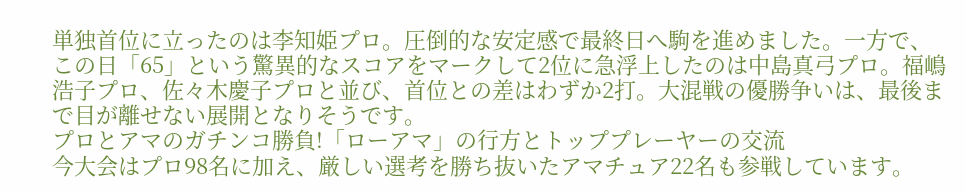単独首位に立ったのは李知姫プロ。圧倒的な安定感で最終日へ駒を進めました。一方で、この日「65」という驚異的なスコアをマークして2位に急浮上したのは中島真弓プロ。福嶋浩子プロ、佐々木慶子プロと並び、首位との差はわずか2打。大混戦の優勝争いは、最後まで目が離せない展開となりそうです。
プロとアマのガチンコ勝負!「ローアマ」の行方とトッププレーヤーの交流
今大会はプロ98名に加え、厳しい選考を勝ち抜いたアマチュア22名も参戦しています。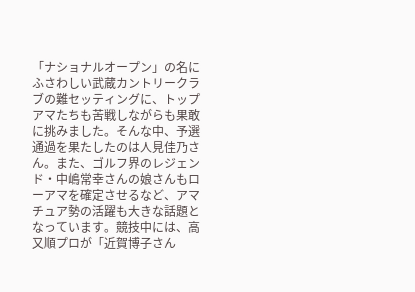「ナショナルオープン」の名にふさわしい武蔵カントリークラブの難セッティングに、トップアマたちも苦戦しながらも果敢に挑みました。そんな中、予選通過を果たしたのは人見佳乃さん。また、ゴルフ界のレジェンド・中嶋常幸さんの娘さんもローアマを確定させるなど、アマチュア勢の活躍も大きな話題となっています。競技中には、高又順プロが「近賀博子さん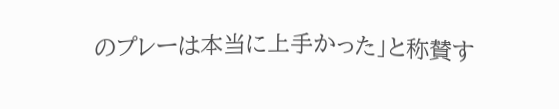のプレーは本当に上手かった」と称賛す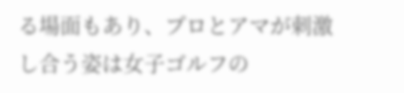る場面もあり、プロとアマが刺激し合う姿は女子ゴルフの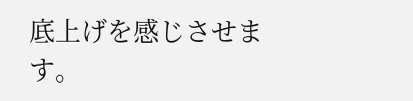底上げを感じさせます。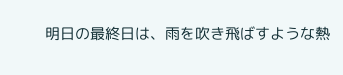明日の最終日は、雨を吹き飛ばすような熱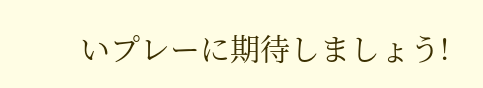いプレーに期待しましょう!